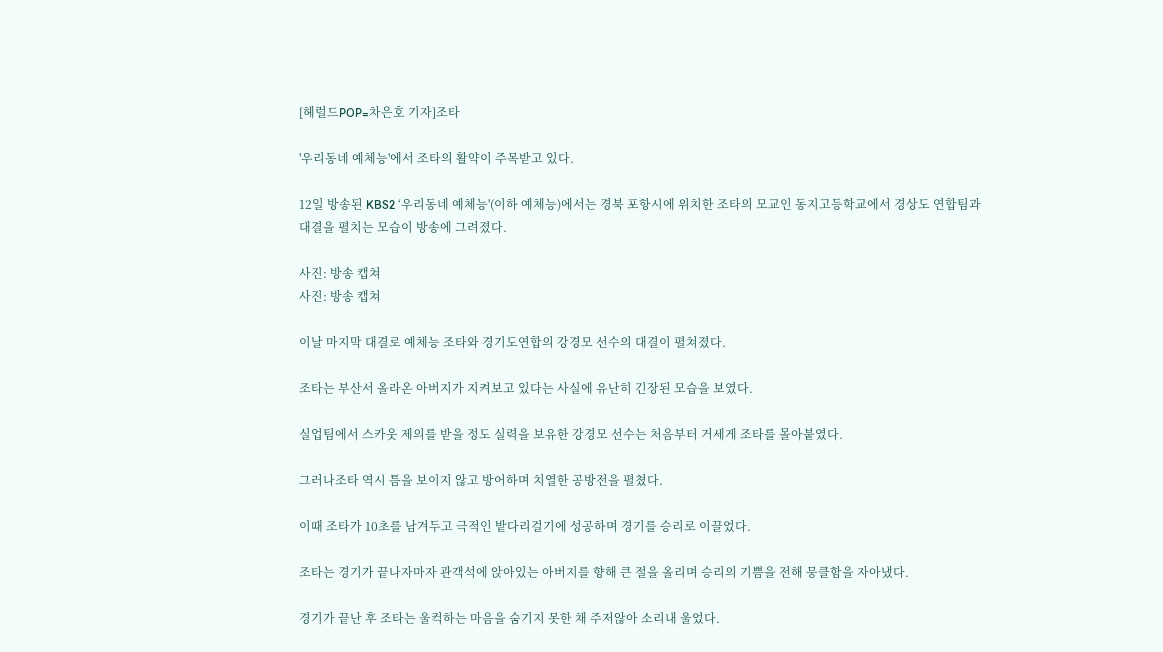[헤럴드POP=차은호 기자]조타

'우리동네 예체능'에서 조타의 활약이 주목받고 있다.

12일 방송된 KBS2 ‘우리동네 예체능'(이하 예체능)에서는 경북 포항시에 위치한 조타의 모교인 동지고등학교에서 경상도 연합팀과 대결을 펼치는 모습이 방송에 그려졌다.

사진: 방송 캡쳐
사진: 방송 캡쳐

이날 마지막 대결로 예체능 조타와 경기도연합의 강경모 선수의 대결이 펼쳐졌다.

조타는 부산서 올라온 아버지가 지켜보고 있다는 사실에 유난히 긴장된 모습을 보였다.

실업팀에서 스카웃 제의를 받을 정도 실력을 보유한 강경모 선수는 처음부터 거세게 조타를 몰아붙였다.

그러나조타 역시 틈을 보이지 않고 방어하며 치열한 공방전을 펼쳤다.

이때 조타가 10초를 남겨두고 극적인 밭다리걸기에 성공하며 경기를 승리로 이끌었다.

조타는 경기가 끝나자마자 관객석에 앉아있는 아버지를 향해 큰 절을 올리며 승리의 기쁨을 전해 뭉클함을 자아냈다.

경기가 끝난 후 조타는 울컥하는 마음을 숨기지 못한 채 주저않아 소리내 울었다.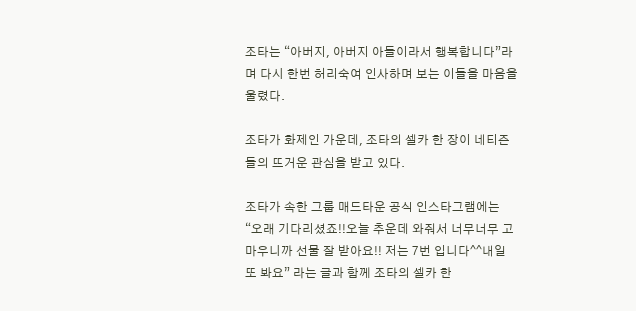조타는 “아버지, 아버지 아들이라서 행복합니다”라며 다시 한번 허리숙여 인사하며 보는 이들을 마음을 울렸다.

조타가 화제인 가운데, 조타의 셀카 한 장이 네티즌들의 뜨거운 관심을 받고 있다.

조타가 속한 그룹 매드타운 공식 인스타그램에는 “오래 기다리셨죠!!오늘 추운데 와줘서 너무너무 고마우니까 선물 잘 받아요!! 저는 7번 입니다^^내일 또 봐요” 라는 글과 함께 조타의 셀카 한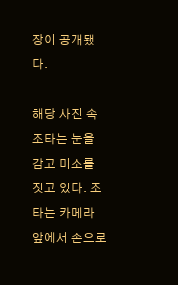장이 공개됐다.

해당 사진 속 조타는 눈을 감고 미소를 짓고 있다. 조타는 카메라 앞에서 손으로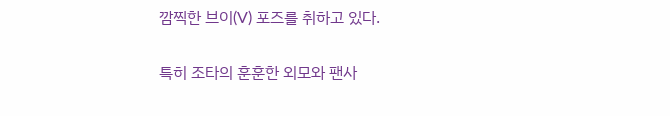깜찍한 브이(V) 포즈를 취하고 있다.

특히 조타의 훈훈한 외모와 팬사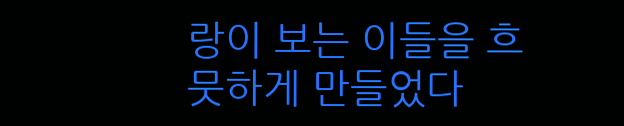랑이 보는 이들을 흐뭇하게 만들었다